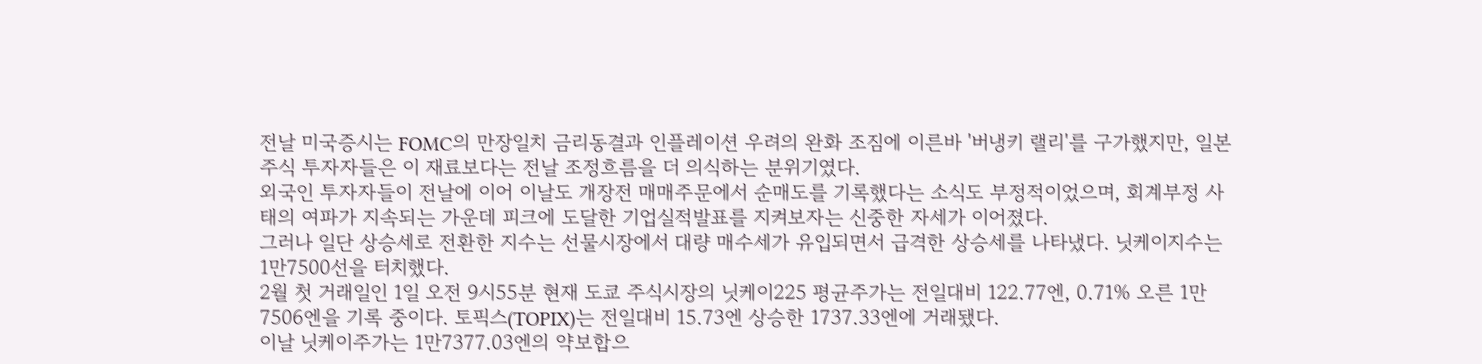전날 미국증시는 FOMC의 만장일치 금리동결과 인플레이션 우려의 완화 조짐에 이른바 '버냉키 랠리'를 구가했지만, 일본 주식 투자자들은 이 재료보다는 전날 조정흐름을 더 의식하는 분위기였다.
외국인 투자자들이 전날에 이어 이날도 개장전 매매주문에서 순매도를 기록했다는 소식도 부정적이었으며, 회계부정 사태의 여파가 지속되는 가운데 피크에 도달한 기업실적발표를 지켜보자는 신중한 자세가 이어졌다.
그러나 일단 상승세로 전환한 지수는 선물시장에서 대량 매수세가 유입되면서 급격한 상승세를 나타냈다. 닛케이지수는 1만7500선을 터치했다.
2월 첫 거래일인 1일 오전 9시55분 현재 도쿄 주식시장의 닛케이225 평균주가는 전일대비 122.77엔, 0.71% 오른 1만7506엔을 기록 중이다. 토픽스(TOPIX)는 전일대비 15.73엔 상승한 1737.33엔에 거래됐다.
이날 닛케이주가는 1만7377.03엔의 약보합으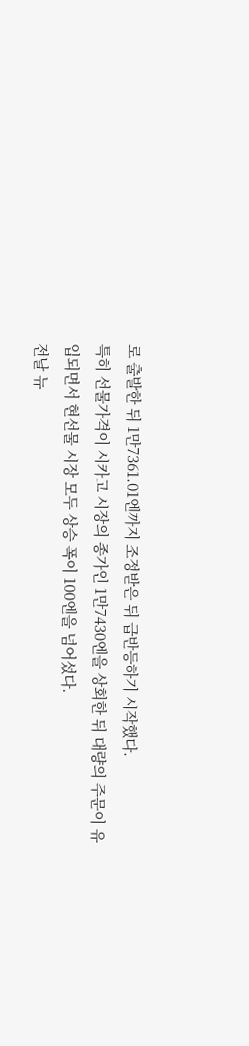로 출발한 뒤 1만7361.01엔까지 조정받은 뒤 급반등하기 시작했다.
특히 선물가격이 시카고 시장의 종가인 1만7430엔을 상회한 뒤 대량의 주문이 유입되면서 현선물 시장 모두 상승 폭이 100엔을 넘어섰다.
전날 뉴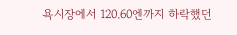욕시장에서 120.60엔까지 하락했던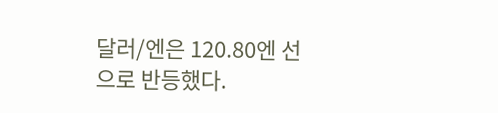달러/엔은 120.80엔 선으로 반등했다.